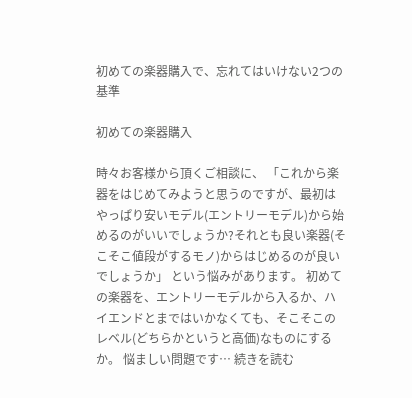初めての楽器購入で、忘れてはいけない2つの基準

初めての楽器購入

時々お客様から頂くご相談に、 「これから楽器をはじめてみようと思うのですが、最初はやっぱり安いモデル(エントリーモデル)から始めるのがいいでしょうか?それとも良い楽器(そこそこ値段がするモノ)からはじめるのが良いでしょうか」 という悩みがあります。 初めての楽器を、エントリーモデルから入るか、ハイエンドとまではいかなくても、そこそこのレベル(どちらかというと高価)なものにするか。 悩ましい問題です… 続きを読む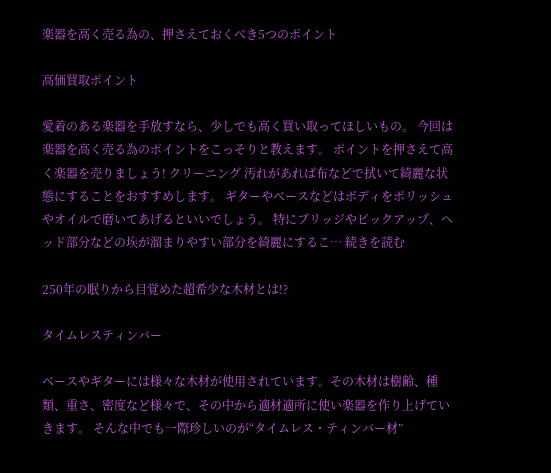楽器を高く売る為の、押さえておくべき5つのポイント

高価買取ポイント

愛着のある楽器を手放すなら、少しでも高く買い取ってほしいもの。 今回は楽器を高く売る為のポイントをこっそりと教えます。 ポイントを押さえて高く楽器を売りましょう! クリーニング 汚れがあれば布などで拭いて綺麗な状態にすることをおすすめします。 ギターやベースなどはボディをポリッシュやオイルで磨いてあげるといいでしょう。 特にブリッジやピックアップ、ヘッド部分などの埃が溜まりやすい部分を綺麗にするこ… 続きを読む

250年の眠りから目覚めた超希少な木材とは!?

タイムレスティンバー

ベースやギターには様々な木材が使用されています。その木材は樹齢、種類、重さ、密度など様々で、その中から適材適所に使い楽器を作り上げていきます。 そんな中でも一際珍しいのが“タイムレス・ティンバー材”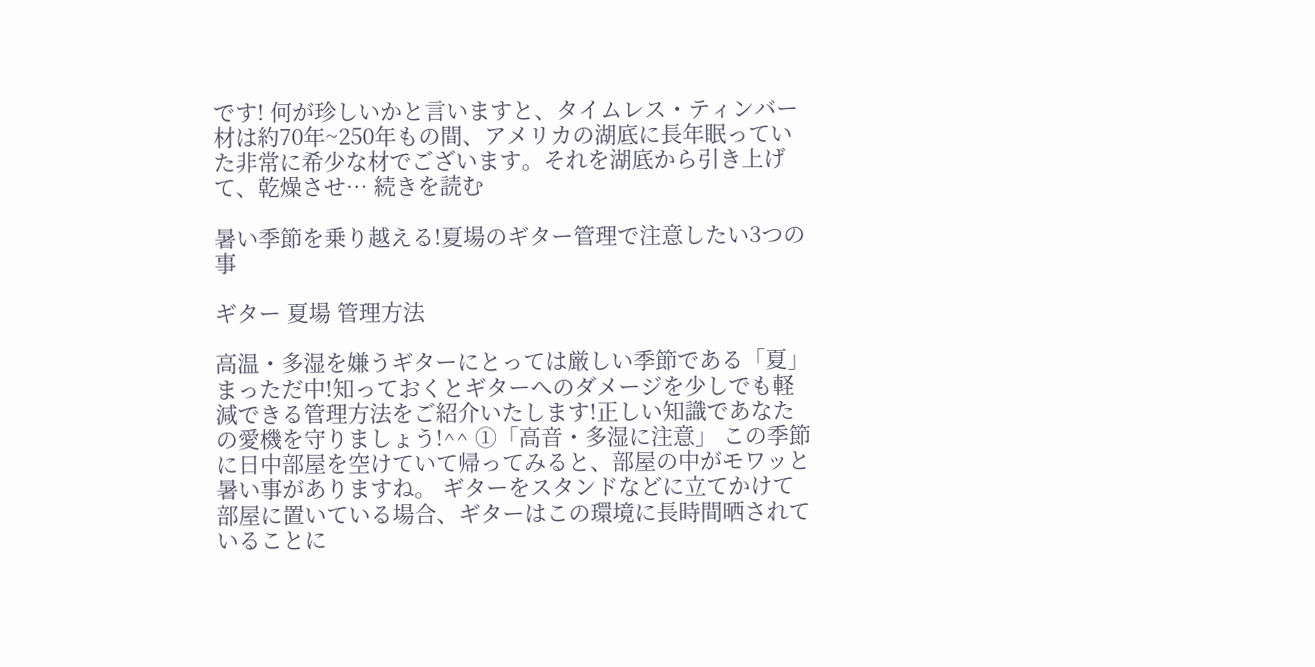です! 何が珍しいかと言いますと、タイムレス・ティンバー材は約70年~250年もの間、アメリカの湖底に長年眠っていた非常に希少な材でございます。それを湖底から引き上げて、乾燥させ… 続きを読む

暑い季節を乗り越える!夏場のギター管理で注意したい3つの事

ギター 夏場 管理方法

高温・多湿を嫌うギターにとっては厳しい季節である「夏」まっただ中!知っておくとギターへのダメージを少しでも軽減できる管理方法をご紹介いたします!正しい知識であなたの愛機を守りましょう!^^ ①「高音・多湿に注意」 この季節に日中部屋を空けていて帰ってみると、部屋の中がモワッと暑い事がありますね。 ギターをスタンドなどに立てかけて部屋に置いている場合、ギターはこの環境に長時間晒されていることに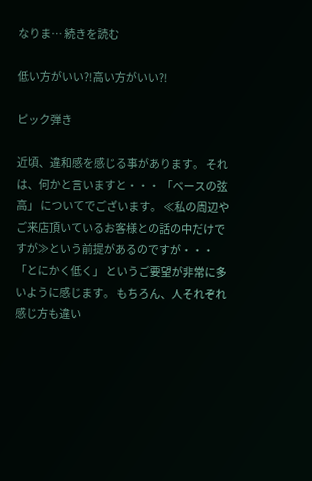なりま… 続きを読む

低い方がいい?!高い方がいい?!

ピック弾き

近頃、違和感を感じる事があります。 それは、何かと言いますと・・・ 「ベースの弦高」 についてでございます。 ≪私の周辺やご来店頂いているお客様との話の中だけですが≫という前提があるのですが・・・ 「とにかく低く」 というご要望が非常に多いように感じます。 もちろん、人それぞれ感じ方も違い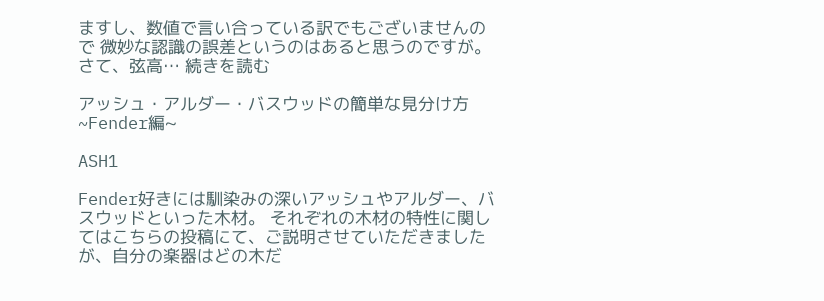ますし、数値で言い合っている訳でもございませんので 微妙な認識の誤差というのはあると思うのですが。 さて、弦高… 続きを読む

アッシュ・アルダー・バスウッドの簡単な見分け方 ~Fender編~

ASH1

Fender好きには馴染みの深いアッシュやアルダー、バスウッドといった木材。 それぞれの木材の特性に関してはこちらの投稿にて、ご説明させていただきましたが、自分の楽器はどの木だ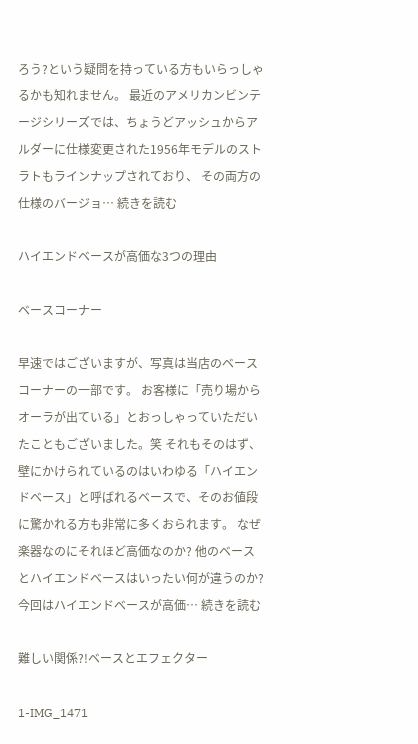ろう?という疑問を持っている方もいらっしゃるかも知れません。 最近のアメリカンビンテージシリーズでは、ちょうどアッシュからアルダーに仕様変更された1956年モデルのストラトもラインナップされており、 その両方の仕様のバージョ… 続きを読む

ハイエンドベースが高価な3つの理由

ベースコーナー

早速ではございますが、写真は当店のベースコーナーの一部です。 お客様に「売り場からオーラが出ている」とおっしゃっていただいたこともございました。笑 それもそのはず、壁にかけられているのはいわゆる「ハイエンドベース」と呼ばれるベースで、そのお値段に驚かれる方も非常に多くおられます。 なぜ楽器なのにそれほど高価なのか? 他のベースとハイエンドベースはいったい何が違うのか? 今回はハイエンドベースが高価… 続きを読む

難しい関係?!ベースとエフェクター

1-IMG_1471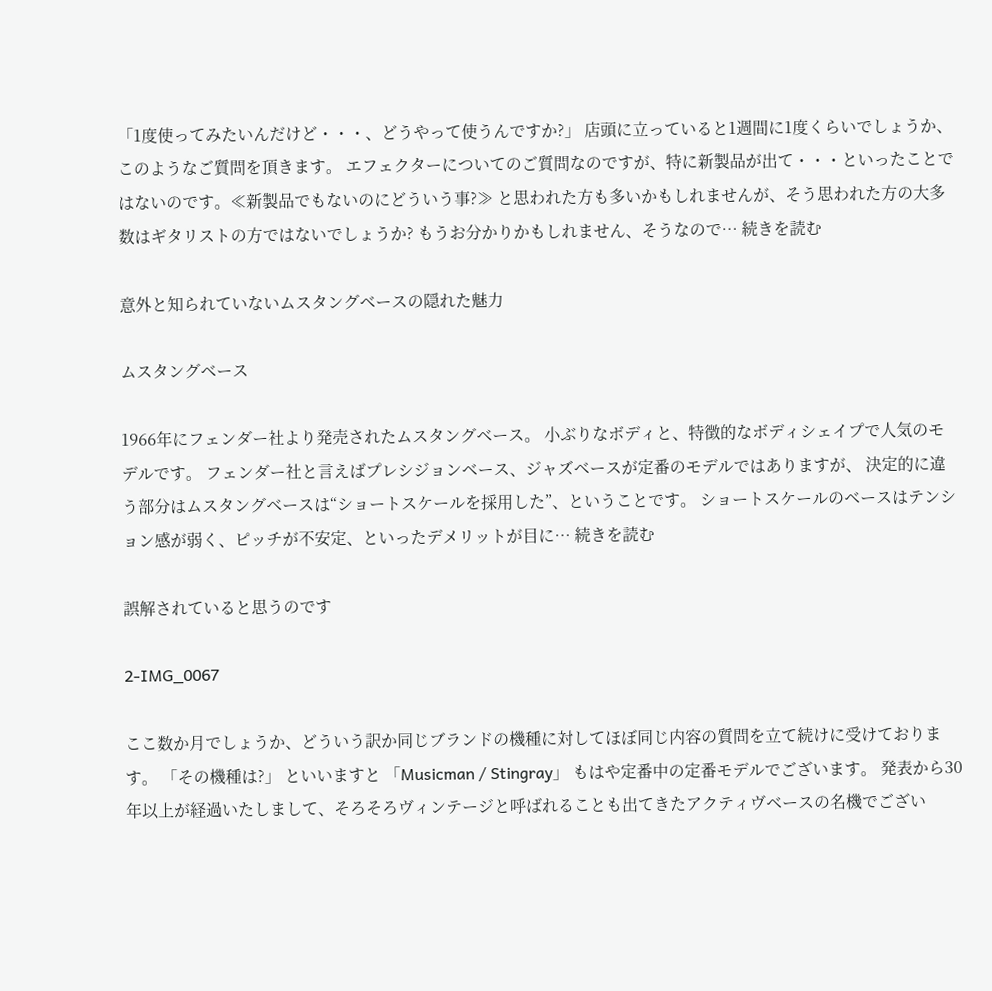「1度使ってみたいんだけど・・・、どうやって使うんですか?」 店頭に立っていると1週間に1度くらいでしょうか、このようなご質問を頂きます。 エフェクターについてのご質問なのですが、特に新製品が出て・・・といったことではないのです。≪新製品でもないのにどういう事?≫ と思われた方も多いかもしれませんが、そう思われた方の大多数はギタリストの方ではないでしょうか? もうお分かりかもしれません、そうなので… 続きを読む

意外と知られていないムスタングベースの隠れた魅力

ムスタングベース

1966年にフェンダー社より発売されたムスタングベース。 小ぶりなボディと、特徴的なボディシェイプで人気のモデルです。 フェンダー社と言えばプレシジョンベース、ジャズベースが定番のモデルではありますが、 決定的に違う部分はムスタングベースは“ショートスケールを採用した”、ということです。 ショートスケールのベースはテンション感が弱く、ピッチが不安定、といったデメリットが目に… 続きを読む

誤解されていると思うのです

2-IMG_0067

ここ数か月でしょうか、どういう訳か同じブランドの機種に対してほぼ同じ内容の質問を立て続けに受けております。 「その機種は?」 といいますと 「Musicman / Stingray」 もはや定番中の定番モデルでございます。 発表から30年以上が経過いたしまして、そろそろヴィンテージと呼ばれることも出てきたアクティヴベースの名機でござい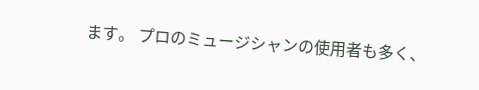ます。 プロのミュージシャンの使用者も多く、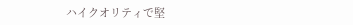ハイクオリティで堅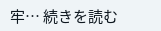牢… 続きを読む